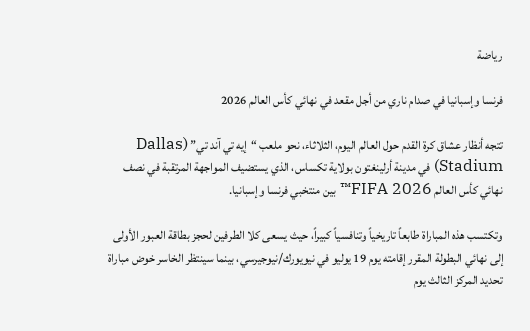رياضة

فرنسا وإسبانيا في صدام ناري من أجل مقعد في نهائي كأس العالم 2026

تتجه أنظار عشاق كرة القدم حول العالم اليوم، الثلاثاء، نحو ملعب “إيه تي آند تي” (Dallas Stadium) في مدينة أرلينغتون بولاية تكساس، الذي يستضيف المواجهة المرتقبة في نصف نهائي كأس العالم FIFA 2026™ بين منتخبي فرنسا وإسبانيا.

وتكتسب هذه المباراة طابعاً تاريخياً وتنافسياً كبيراً، حيث يسعى كلا الطرفين لحجز بطاقة العبور الأولى إلى نهائي البطولة المقرر إقامته يوم 19 يوليو في نيويورك/نيوجيرسي، بينما سينتظر الخاسر خوض مباراة تحديد المركز الثالث يوم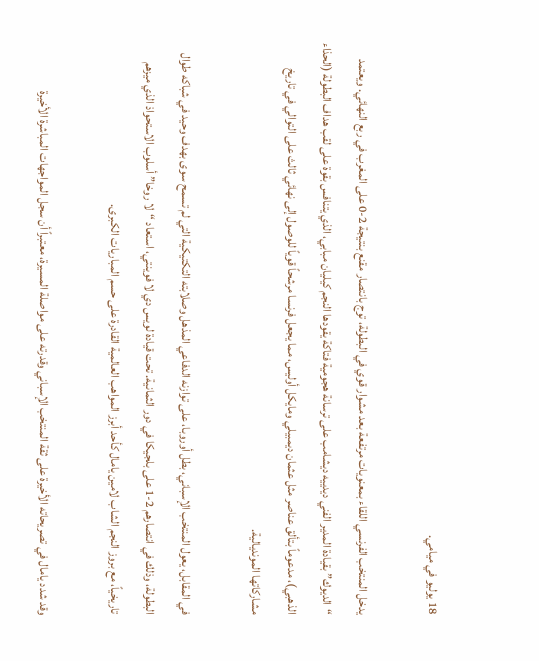18 يوليو في ميامي.

يدخل المنتخب الفرنسي اللقاء بمعنويات مرتفعة بعد مشوار قوي في البطولة، توج بانتصار مقنع بنتيجة 2-0 على المغرب في ربع النهائي. ويعتمد “الديوك” بقيادة المدير الفني ديدييه ديشامب على ترسانة هجومية فتاكة يقودها النجم كيليان مبابي، الذي يتنافس بقوة على لقب هداف البطولة (الحذاء الذهبي)، مدعوماً بتألق عناصر مثل عثمان ديمبيلي ومايكل أوليس، مما يجعل فرنسا مرشحاً قوياً للوصول إلى نهائي ثالث على التوالي في تاريخ مشاركاتها المونديالية.

في المقابل، يعول المنتخب الإسباني، بطل أوروبا، على توازنه الدفاعي المذهل وصلابته التكتيكية التي لم تسمح سوى بهدف وحيد في شباكه طوال البطولة، وذلك في انتصارهم 2-1 على بلجيكا في دور الثمانية. تحت قيادة لويس دي لا فوينتي، استعاد “لا روخا” أسلوب الاستحواذ الذي ميزهم تاريخياً، مع بروز النجم الشاب لامين يامال كأحد أبرز المواهب العالمية القادرة على حسم المباريات الكبرى.

وقد شدد يامال في تصريحاته الأخيرة على ثقة المنتخب الإسباني وقدرته على مواصلة المسيرة، معتبراً أن سجل المواجهات المباشرة الأخيرة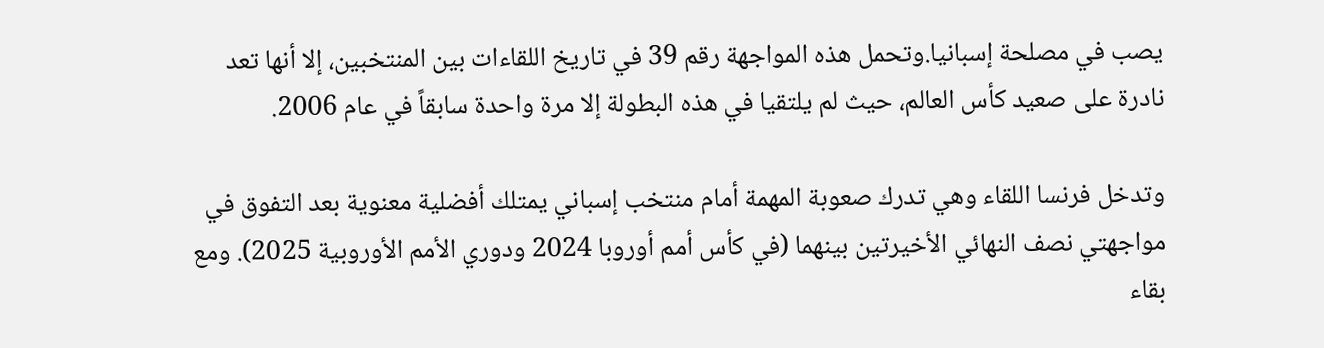يصب في مصلحة إسبانيا.وتحمل هذه المواجهة رقم 39 في تاريخ اللقاءات بين المنتخبين، إلا أنها تعد نادرة على صعيد كأس العالم، حيث لم يلتقيا في هذه البطولة إلا مرة واحدة سابقاً في عام 2006.

وتدخل فرنسا اللقاء وهي تدرك صعوبة المهمة أمام منتخب إسباني يمتلك أفضلية معنوية بعد التفوق في مواجهتي نصف النهائي الأخيرتين بينهما (في كأس أمم أوروبا 2024 ودوري الأمم الأوروبية 2025). ومع بقاء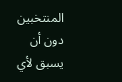المنتخبين دون أن يسبق لأي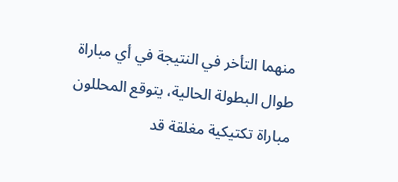منهما التأخر في النتيجة في أي مباراة طوال البطولة الحالية، يتوقع المحللون مباراة تكتيكية مغلقة قد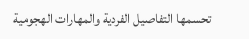تحسمها التفاصيل الفردية والمهارات الهجومية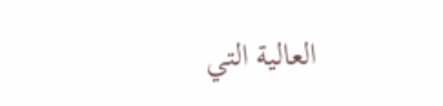العالية التي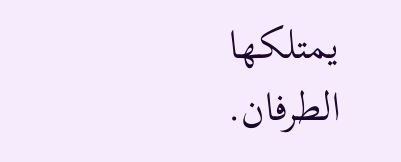يمتلكها الطرفان.